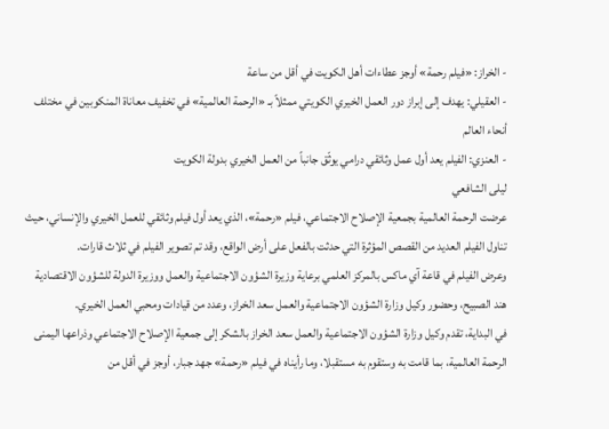- الخراز: «فيلم رحمة» أوجز عطاءات أهل الكويت في أقل من ساعة
- العقيلي: يهدف إلى إبراز دور العمل الخيري الكويتي ممثلاً بـ «الرحمة العالمية» في تخفيف معاناة المنكوبين في مختلف أنحاء العالم
- العنزي: الفيلم يعد أول عمل وثائقي درامي يوثّق جانباً من العمل الخيري بدولة الكويت
ليلى الشافعي
عرضت الرحمة العالمية بجمعية الإصلاح الاجتماعي، فيلم «رحمة»، الذي يعد أول فيلم وثائقي للعمل الخيري والإنساني، حيث تناول الفيلم العديد من القصص المؤثرة التي حدثت بالفعل على أرض الواقع، وقد تم تصوير الفيلم في ثلاث قارات.
وعرض الفيلم في قاعة آي ماكس بالمركز العلمي برعاية وزيرة الشؤون الاجتماعية والعمل ووزيرة الدولة للشؤون الاقتصادية هند الصبيح، وحضور وكيل وزارة الشؤون الاجتماعية والعمل سعد الخراز، وعدد من قيادات ومحبي العمل الخيري.
في البداية، تقدم وكيل وزارة الشؤون الاجتماعية والعمل سعد الخراز بالشكر إلى جمعية الإصلاح الاجتماعي وذراعها اليمنى الرحمة العالمية، بما قامت به وستقوم به مستقبلا، وما رأيناه في فيلم «رحمة» جهد جبار، أوجز في أقل من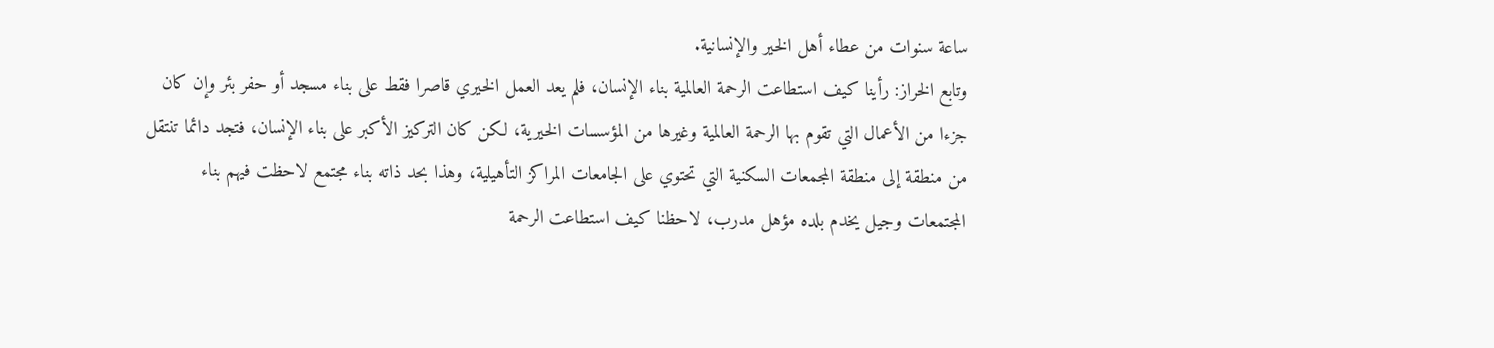ساعة سنوات من عطاء أهل الخير والإنسانية.
وتابع الخراز: رأينا كيف استطاعت الرحمة العالمية بناء الإنسان، فلم يعد العمل الخيري قاصرا فقط على بناء مسجد أو حفر بئر وإن كان جزءا من الأعمال التي تقوم بها الرحمة العالمية وغيرها من المؤسسات الخيرية، لكن كان التركيز الأكبر على بناء الإنسان، فتجد دائما تنتقل من منطقة إلى منطقة المجمعات السكنية التي تحتوي على الجامعات المراكز التأهيلية، وهذا بحد ذاته بناء مجتمع لاحظت فيهم بناء المجتمعات وجيل يخدم بلده مؤهل مدرب، لاحظنا كيف استطاعت الرحمة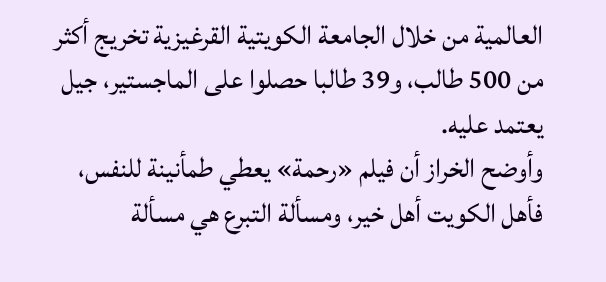العالمية من خلال الجامعة الكويتية القرغيزية تخريج أكثر من 500 طالب، و39 طالبا حصلوا على الماجستير، جيل يعتمد عليه.
وأوضح الخراز أن فيلم «رحمة» يعطي طمأنينة للنفس، فأهل الكويت أهل خير، ومسألة التبرع هي مسألة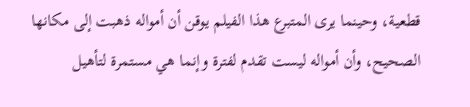قطعية، وحينما يرى المتبرع هذا الفيلم يوقن أن أمواله ذهبت إلى مكانها الصحيح، وأن أمواله ليست تقدم لفترة وإنما هي مستمرة لتأهيل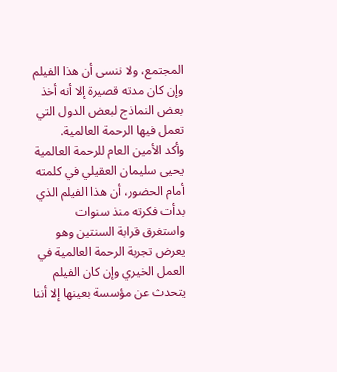المجتمع، ولا ننسى أن هذا الفيلم وإن كان مدته قصيرة إلا أنه أخذ بعض النماذج لبعض الدول التي تعمل فيها الرحمة العالمية.
وأكد الأمين العام للرحمة العالمية يحيى سليمان العقيلي في كلمته أمام الحضور، أن هذا الفيلم الذي بدأت فكرته منذ سنوات واستغرق قرابة السنتين وهو يعرض تجربة الرحمة العالمية في العمل الخيري وإن كان الفيلم يتحدث عن مؤسسة بعينها إلا أننا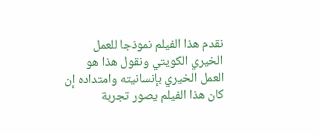نقدم هذا الفيلم نموذجا للعمل الخيري الكويتي ونقول هذا هو العمل الخيري بإنسانيته وامتداده إن كان هذا الفيلم يصور تجربة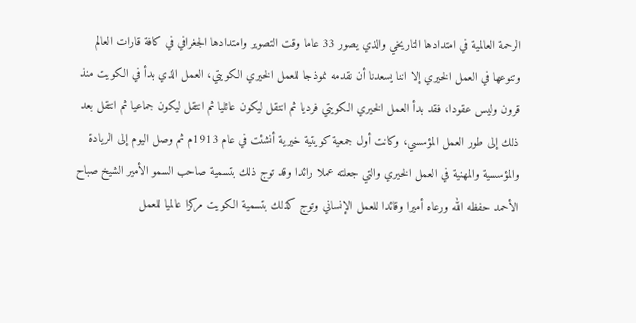الرحمة العالمية في امتدادها التاريخي والذي يصور 33 عاما وقت التصوير وامتدادها الجغرافي في كافة قارات العالم وتنوعها في العمل الخيري إلا اننا يسعدنا أن نقدمه نموذجا للعمل الخيري الكويتي، العمل الذي بدأ في الكويت منذ قرون وليس عقودا، فقد بدأ العمل الخيري الكويتي فرديا ثم انتقل ليكون عائليا ثم انتقل ليكون جماعيا ثم انتقل بعد ذلك إلى طور العمل المؤسسي، وكانت أول جمعية كويتية خيرية أنشئت في عام 1913م ثم وصل اليوم إلى الريادة والمؤسسية والمهنية في العمل الخيري والتي جعلته عملا رائدا وقد توج ذلك بتسمية صاحب السمو الأمير الشيخ صباح الأحمد حفظه الله ورعاه أميرا وقائدا للعمل الإنساني وتوج كذلك بتسمية الكويت مركزا عالميا للعمل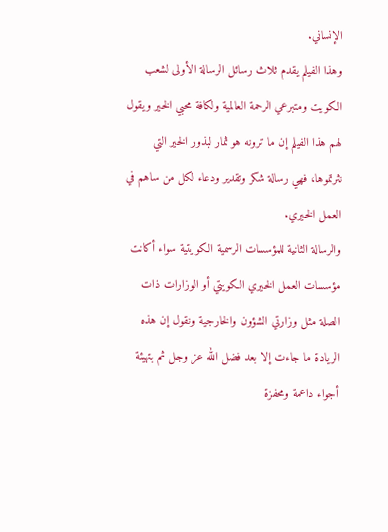الإنساني.
وهذا الفيلم يقدم ثلاث رسائل الرسالة الأولى لشعب الكويت ومتبرعي الرحمة العالمية ولكافة محبي الخير ويقول لهم هذا الفيلم إن ما ترونه هو ثمار لبذور الخير التي نثرتموها، فهي رسالة شكر وتقدير ودعاء لكل من ساهم في العمل الخيري.
والرسالة الثانية للمؤسسات الرسمية الكويتية سواء أكانت مؤسسات العمل الخيري الكويتي أو الوزارات ذات الصلة مثل وزارتي الشؤون والخارجية ونقول إن هذه الريادة ما جاءت إلا بعد فضل الله عز وجل ثم بتهيئة أجواء داعمة ومحفزة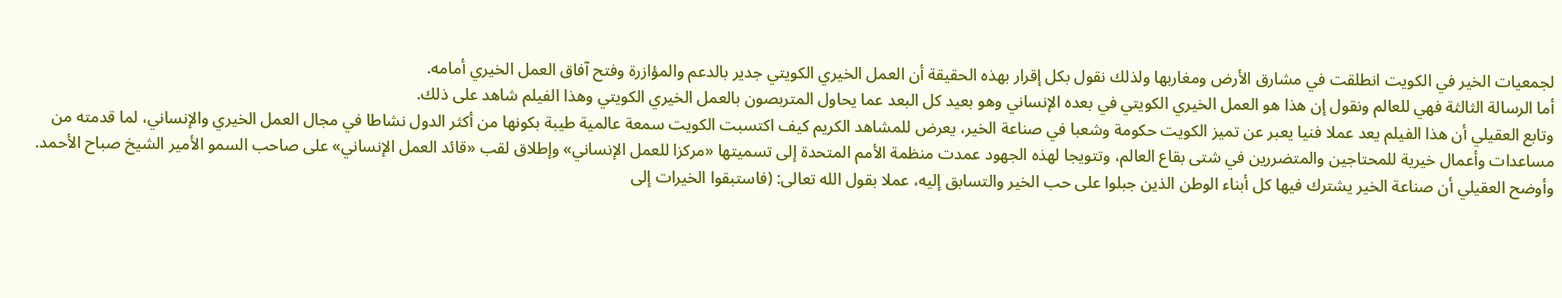لجمعيات الخير في الكويت انطلقت في مشارق الأرض ومغاربها ولذلك نقول بكل إقرار بهذه الحقيقة أن العمل الخيري الكويتي جدير بالدعم والمؤازرة وفتح آفاق العمل الخيري أمامه.
أما الرسالة الثالثة فهي للعالم ونقول إن هذا هو العمل الخيري الكويتي في بعده الإنساني وهو بعيد كل البعد عما يحاول المتربصون بالعمل الخيري الكويتي وهذا الفيلم شاهد على ذلك.
وتابع العقيلي أن هذا الفيلم يعد عملا فنيا يعبر عن تميز الكويت حكومة وشعبا في صناعة الخير، يعرض للمشاهد الكريم كيف اكتسبت الكويت سمعة عالمية طيبة بكونها من أكثر الدول نشاطا في مجال العمل الخيري والإنساني، لما قدمته من مساعدات وأعمال خيرية للمحتاجين والمتضررين في شتى بقاع العالم، وتتويجا لهذه الجهود عمدت منظمة الأمم المتحدة إلى تسميتها «مركزا للعمل الإنساني» وإطلاق لقب «قائد العمل الإنساني» على صاحب السمو الأمير الشيخ صباح الأحمد.
وأوضح العقيلي أن صناعة الخير يشترك فيها كل أبناء الوطن الذين جبلوا على حب الخير والتسابق إليه، عملا بقول الله تعالى: (فاستبقوا الخيرات إلى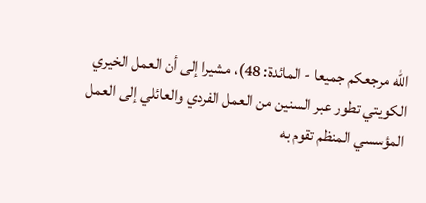الله مرجعكم جميعا - المائدة: 48)، مشيرا إلى أن العمل الخيري الكويتي تطور عبر السنين من العمل الفردي والعائلي إلى العمل المؤسسي المنظم تقوم به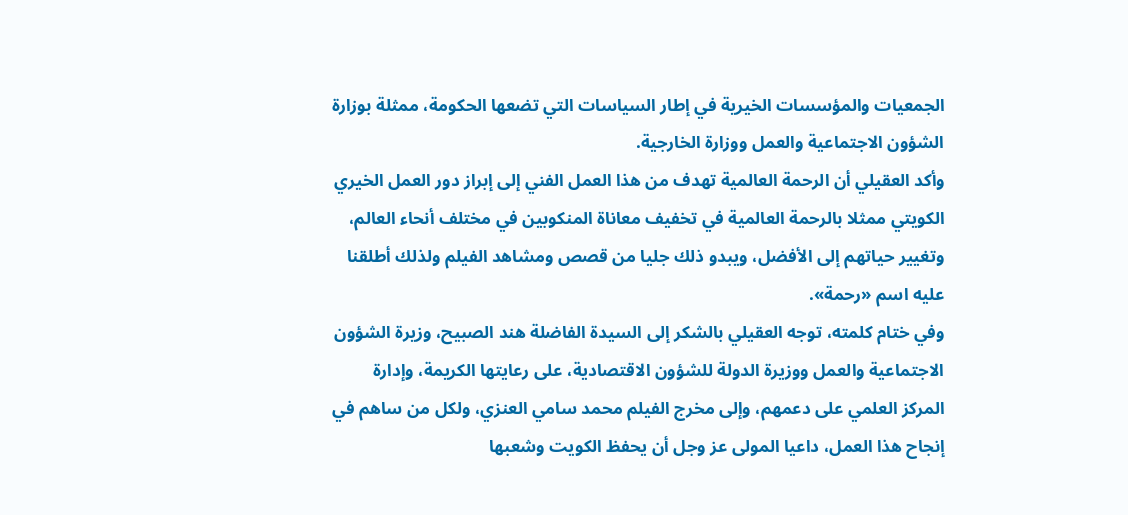الجمعيات والمؤسسات الخيرية في إطار السياسات التي تضعها الحكومة، ممثلة بوزارة الشؤون الاجتماعية والعمل ووزارة الخارجية.
وأكد العقيلي أن الرحمة العالمية تهدف من هذا العمل الفني إلى إبراز دور العمل الخيري الكويتي ممثلا بالرحمة العالمية في تخفيف معاناة المنكوبين في مختلف أنحاء العالم، وتغيير حياتهم إلى الأفضل، ويبدو ذلك جليا من قصص ومشاهد الفيلم ولذلك أطلقنا عليه اسم «رحمة».
وفي ختام كلمته، توجه العقيلي بالشكر إلى السيدة الفاضلة هند الصبيح، وزيرة الشؤون الاجتماعية والعمل ووزيرة الدولة للشؤون الاقتصادية، على رعايتها الكريمة، وإدارة المركز العلمي على دعمهم، وإلى مخرج الفيلم محمد سامي العنزي، ولكل من ساهم في إنجاح هذا العمل، داعيا المولى عز وجل أن يحفظ الكويت وشعبها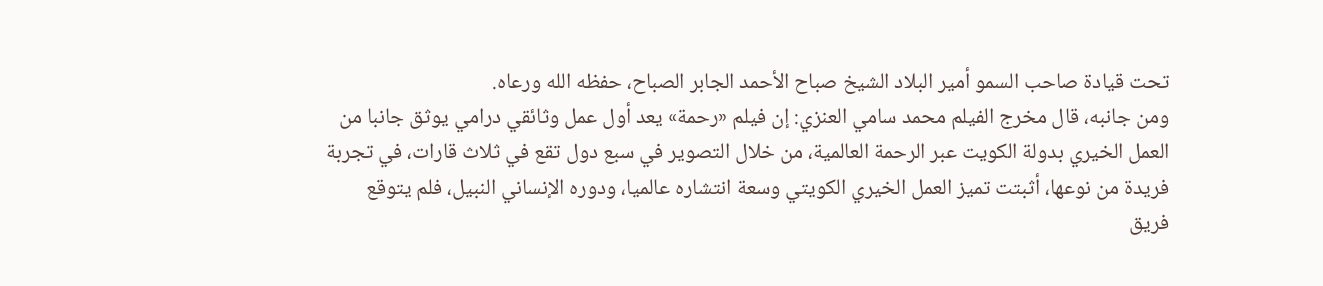تحت قيادة صاحب السمو أمير البلاد الشيخ صباح الأحمد الجابر الصباح، حفظه الله ورعاه.
ومن جانبه، قال مخرج الفيلم محمد سامي العنزي: إن فيلم «رحمة» يعد أول عمل وثائقي درامي يوثق جانبا من العمل الخيري بدولة الكويت عبر الرحمة العالمية، من خلال التصوير في سبع دول تقع في ثلاث قارات، في تجربة فريدة من نوعها، أثبتت تميز العمل الخيري الكويتي وسعة انتشاره عالميا، ودوره الإنساني النبيل، فلم يتوقع فريق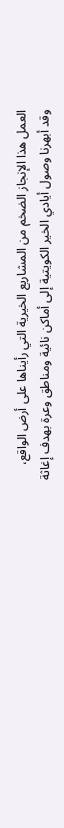العمل هذا الإنجاز الضخم من المشاريع الخيرية التي رأيناها على أرض الواقع، وقد أبهرنا وصول أيادي الخير الكويتية إلى أماكن نائية ومناطق وعرة بهدف إغاثة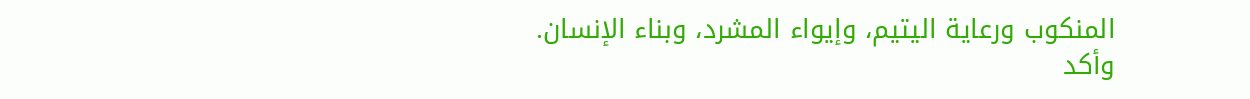المنكوب ورعاية اليتيم، وإيواء المشرد، وبناء الإنسان.
وأكد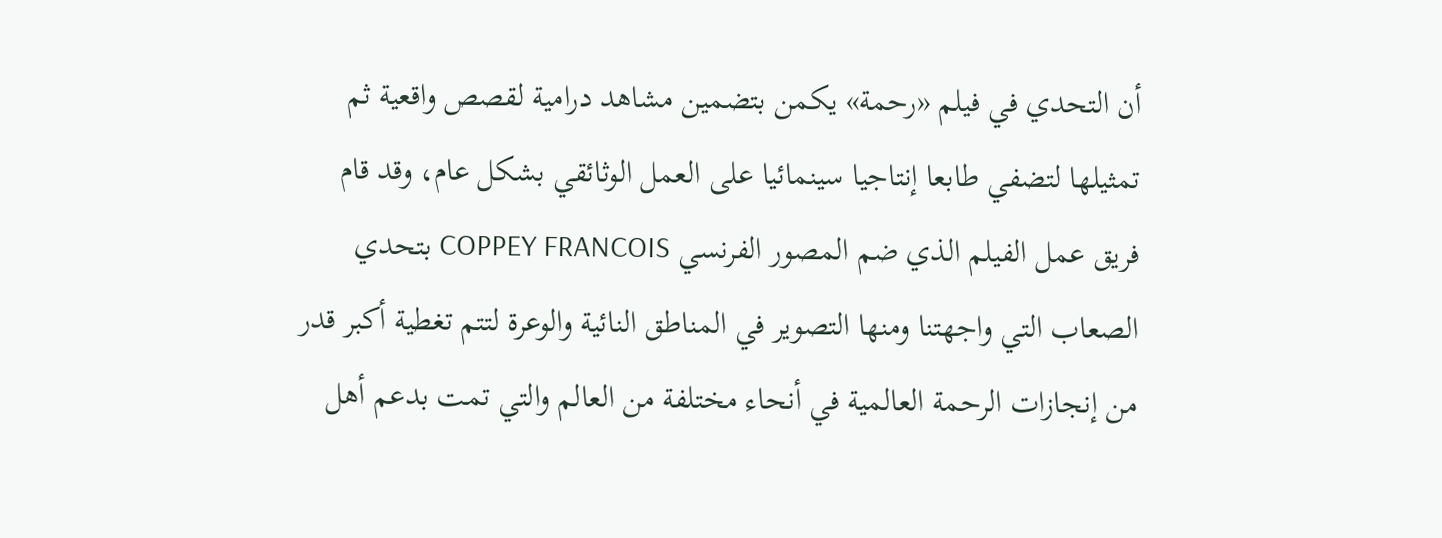أن التحدي في فيلم «رحمة» يكمن بتضمين مشاهد درامية لقصص واقعية ثم تمثيلها لتضفي طابعا إنتاجيا سينمائيا على العمل الوثائقي بشكل عام، وقد قام فريق عمل الفيلم الذي ضم المصور الفرنسي COPPEY FRANCOIS بتحدي الصعاب التي واجهتنا ومنها التصوير في المناطق النائية والوعرة لتتم تغطية أكبر قدر من إنجازات الرحمة العالمية في أنحاء مختلفة من العالم والتي تمت بدعم أهل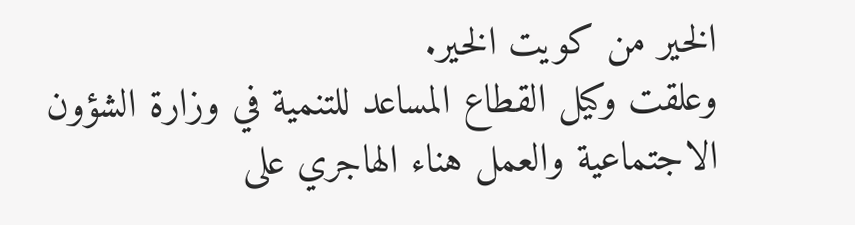الخير من كويت الخير.
وعلقت وكيل القطاع المساعد للتنمية في وزارة الشؤون الاجتماعية والعمل هناء الهاجري على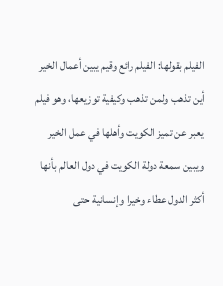الفيلم بقولها: الفيلم رائع وقيم يبين أعمال الخير أين تذهب ولمن تذهب وكيفية توزيعها، وهو فيلم يعبر عن تميز الكويت وأهلها في عمل الخير ويبين سمعة دولة الكويت في دول العالم بأنها أكثر الدول عطاء وخيرا وإنسانية حتى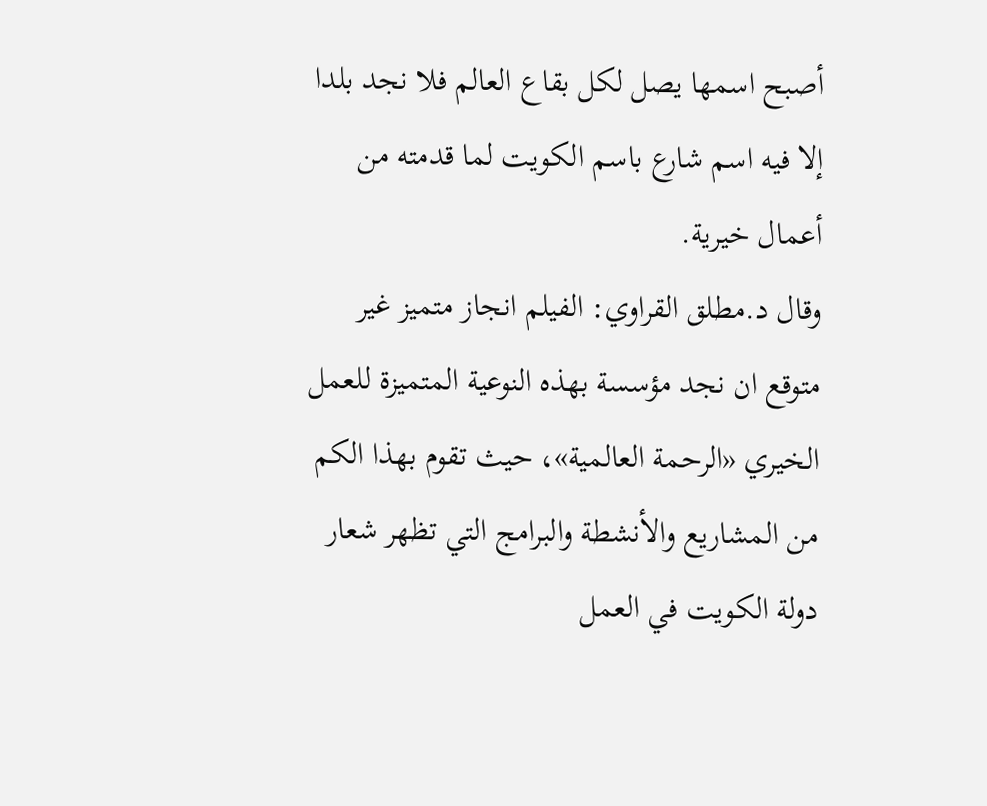أصبح اسمها يصل لكل بقاع العالم فلا نجد بلدا إلا فيه اسم شارع باسم الكويت لما قدمته من أعمال خيرية.
وقال د.مطلق القراوي: الفيلم انجاز متميز غير متوقع ان نجد مؤسسة بهذه النوعية المتميزة للعمل الخيري «الرحمة العالمية»، حيث تقوم بهذا الكم من المشاريع والأنشطة والبرامج التي تظهر شعار دولة الكويت في العمل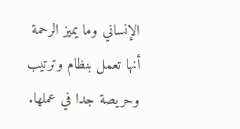الإنساني وما يميز الرحمة أنها تعمل بنظام وترتيب وحريصة جدا في عملها.